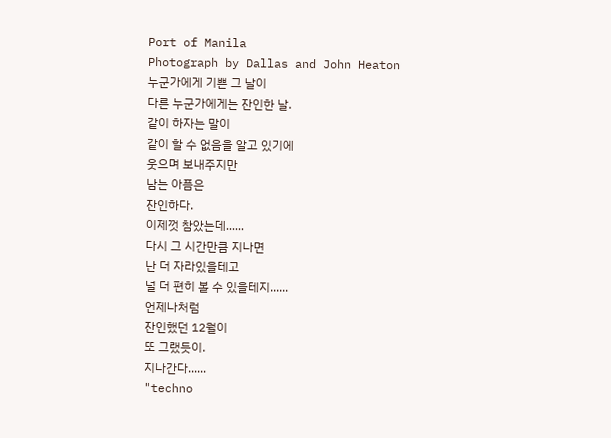Port of Manila
Photograph by Dallas and John Heaton
누군가에게 기쁜 그 날이
다른 누군가에게는 잔인한 날.
같이 하자는 말이
같이 할 수 없음을 알고 있기에
웃으며 보내주지만
남는 아픔은
잔인하다.
이제껏 참았는데......
다시 그 시간만큼 지나면
난 더 자라있을테고
널 더 편히 볼 수 있을테지......
언제나처럼
잔인했던 12월이
또 그랬듯이.
지나간다......
"techno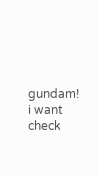gundam! i want check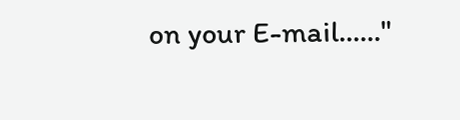on your E-mail......"